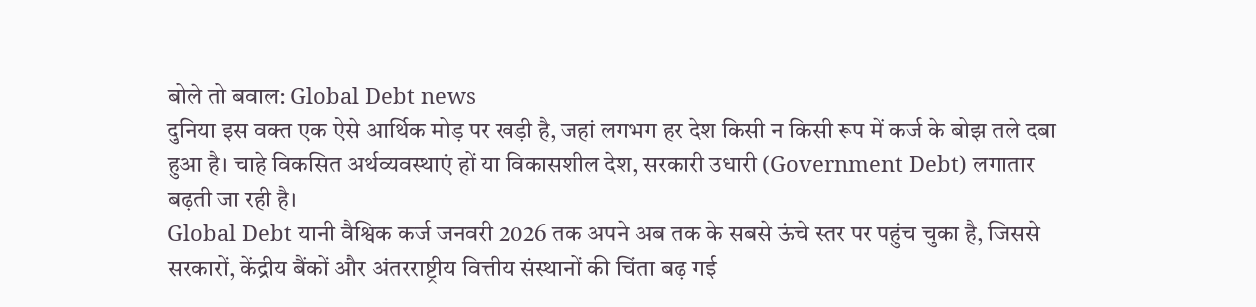बोले तो बवाल: Global Debt news
दुनिया इस वक्त एक ऐसे आर्थिक मोड़ पर खड़ी है, जहां लगभग हर देश किसी न किसी रूप में कर्ज के बोझ तले दबा हुआ है। चाहे विकसित अर्थव्यवस्थाएं हों या विकासशील देश, सरकारी उधारी (Government Debt) लगातार बढ़ती जा रही है।
Global Debt यानी वैश्विक कर्ज जनवरी 2026 तक अपने अब तक के सबसे ऊंचे स्तर पर पहुंच चुका है, जिससे सरकारों, केंद्रीय बैंकों और अंतरराष्ट्रीय वित्तीय संस्थानों की चिंता बढ़ गई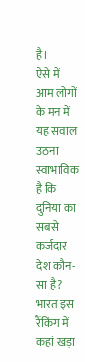है।
ऐसे में आम लोगों के मन में यह सवाल उठना स्वाभाविक है कि दुनिया का सबसे कर्जदार देश कौन-सा है? भारत इस रैंकिंग में कहां खड़ा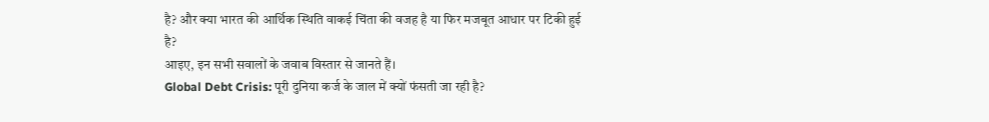है? और क्या भारत की आर्थिक स्थिति वाकई चिंता की वजह है या फिर मजबूत आधार पर टिकी हुई है?
आइए, इन सभी सवालों के जवाब विस्तार से जानते हैं।
Global Debt Crisis: पूरी दुनिया कर्ज के जाल में क्यों फंसती जा रही है?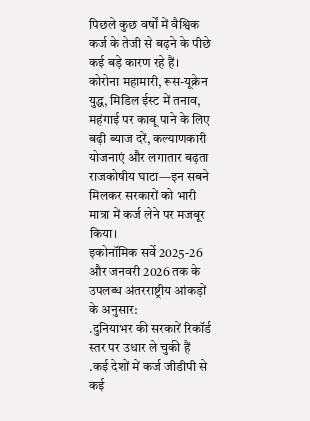पिछले कुछ वर्षों में वैश्विक कर्ज के तेजी से बढ़ने के पीछे कई बड़े कारण रहे हैं।
कोरोना महामारी, रूस-यूक्रेन युद्ध, मिडिल ईस्ट में तनाव, महंगाई पर काबू पाने के लिए बढ़ी ब्याज दरें, कल्याणकारी योजनाएं और लगातार बढ़ता राजकोषीय घाटा—इन सबने मिलकर सरकारों को भारी मात्रा में कर्ज लेने पर मजबूर किया।
इकोनॉमिक सर्वे 2025-26 और जनवरी 2026 तक के उपलब्ध अंतरराष्ट्रीय आंकड़ों के अनुसार:
.दुनियाभर की सरकारें रिकॉर्ड स्तर पर उधार ले चुकी हैं
.कई देशों में कर्ज जीडीपी से कई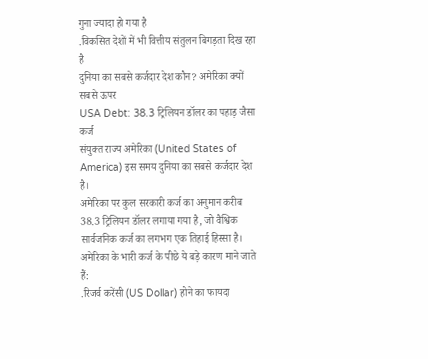गुना ज्यादा हो गया है
.विकसित देशों में भी वित्तीय संतुलन बिगड़ता दिख रहा है
दुनिया का सबसे कर्जदार देश कौन? अमेरिका क्यों सबसे ऊपर
USA Debt: 38.3 ट्रिलियन डॉलर का पहाड़ जैसा कर्ज
संयुक्त राज्य अमेरिका (United States of America) इस समय दुनिया का सबसे कर्जदार देश है।
अमेरिका पर कुल सरकारी कर्ज का अनुमान करीब 38.3 ट्रिलियन डॉलर लगाया गया है, जो वैश्विक सार्वजनिक कर्ज का लगभग एक तिहाई हिस्सा है।
अमेरिका के भारी कर्ज के पीछे ये बड़े कारण माने जाते हैं:
.रिजर्व करेंसी (US Dollar) होने का फायदा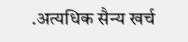.अत्यधिक सैन्य खर्च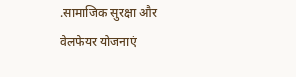.सामाजिक सुरक्षा और वेलफेयर योजनाएं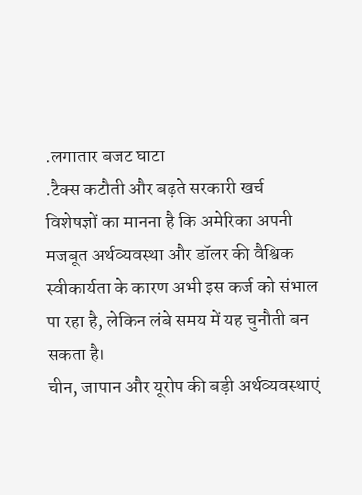.लगातार बजट घाटा
.टैक्स कटौती और बढ़ते सरकारी खर्च
विशेषज्ञों का मानना है कि अमेरिका अपनी मजबूत अर्थव्यवस्था और डॉलर की वैश्विक स्वीकार्यता के कारण अभी इस कर्ज को संभाल पा रहा है, लेकिन लंबे समय में यह चुनौती बन सकता है।
चीन, जापान और यूरोप की बड़ी अर्थव्यवस्थाएं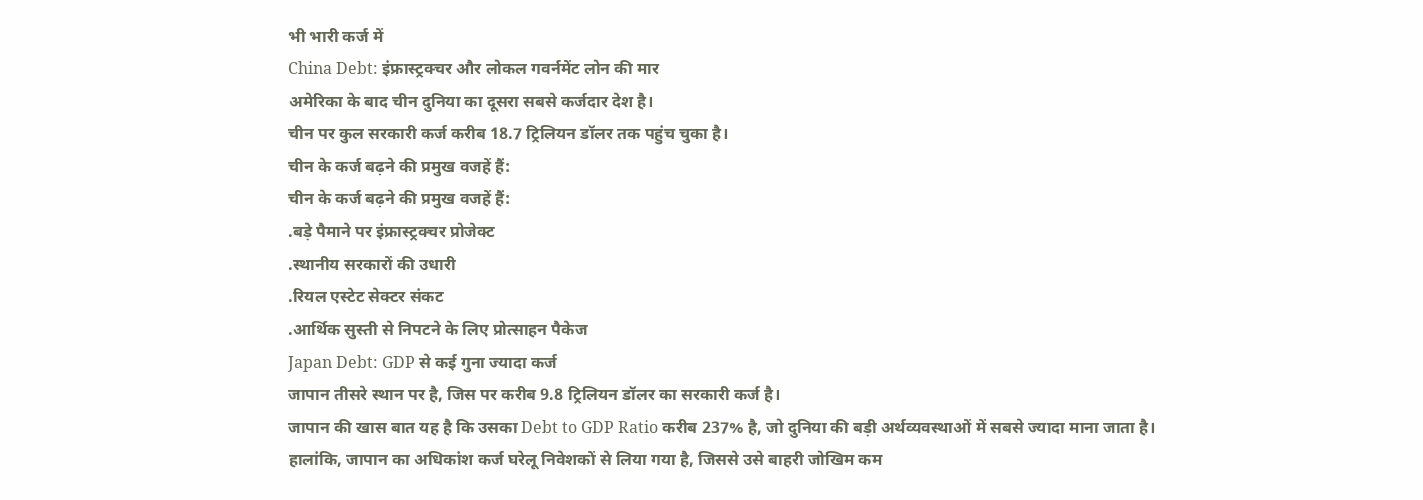भी भारी कर्ज में
China Debt: इंफ्रास्ट्रक्चर और लोकल गवर्नमेंट लोन की मार
अमेरिका के बाद चीन दुनिया का दूसरा सबसे कर्जदार देश है।
चीन पर कुल सरकारी कर्ज करीब 18.7 ट्रिलियन डॉलर तक पहुंच चुका है।
चीन के कर्ज बढ़ने की प्रमुख वजहें हैं:
चीन के कर्ज बढ़ने की प्रमुख वजहें हैं:
.बड़े पैमाने पर इंफ्रास्ट्रक्चर प्रोजेक्ट
.स्थानीय सरकारों की उधारी
.रियल एस्टेट सेक्टर संकट
.आर्थिक सुस्ती से निपटने के लिए प्रोत्साहन पैकेज
Japan Debt: GDP से कई गुना ज्यादा कर्ज
जापान तीसरे स्थान पर है, जिस पर करीब 9.8 ट्रिलियन डॉलर का सरकारी कर्ज है।
जापान की खास बात यह है कि उसका Debt to GDP Ratio करीब 237% है, जो दुनिया की बड़ी अर्थव्यवस्थाओं में सबसे ज्यादा माना जाता है।
हालांकि, जापान का अधिकांश कर्ज घरेलू निवेशकों से लिया गया है, जिससे उसे बाहरी जोखिम कम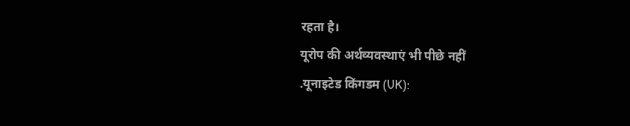रहता है।
यूरोप की अर्थव्यवस्थाएं भी पीछे नहीं
.यूनाइटेड किंगडम (UK):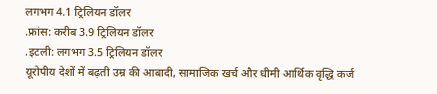लगभग 4.1 ट्रिलियन डॉलर
.फ्रांस: करीब 3.9 ट्रिलियन डॉलर
.इटली: लगभग 3.5 ट्रिलियन डॉलर
यूरोपीय देशों में बढ़ती उम्र की आबादी, सामाजिक खर्च और धीमी आर्थिक वृद्धि कर्ज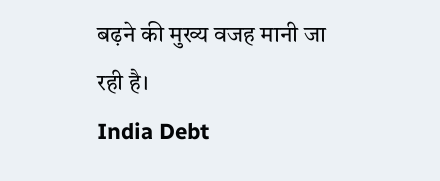बढ़ने की मुख्य वजह मानी जा रही है।
India Debt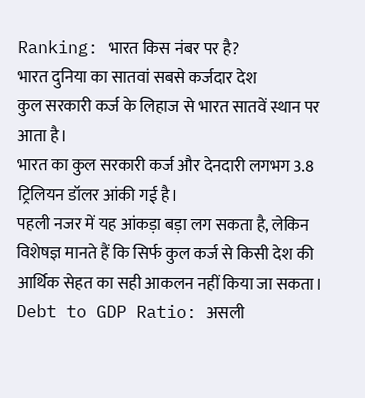Ranking: भारत किस नंबर पर है?
भारत दुनिया का सातवां सबसे कर्जदार देश
कुल सरकारी कर्ज के लिहाज से भारत सातवें स्थान पर आता है।
भारत का कुल सरकारी कर्ज और देनदारी लगभग 3.8 ट्रिलियन डॉलर आंकी गई है।
पहली नजर में यह आंकड़ा बड़ा लग सकता है, लेकिन विशेषज्ञ मानते हैं कि सिर्फ कुल कर्ज से किसी देश की आर्थिक सेहत का सही आकलन नहीं किया जा सकता।
Debt to GDP Ratio: असली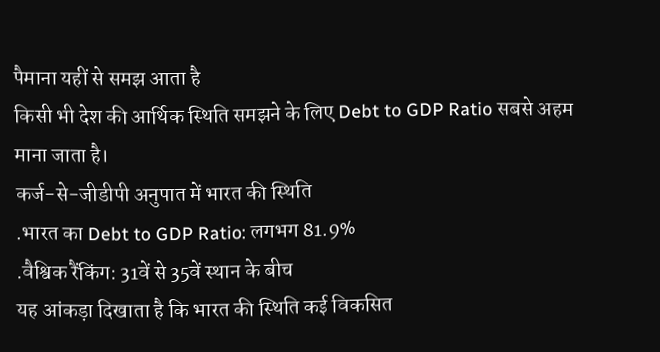पैमाना यहीं से समझ आता है
किसी भी देश की आर्थिक स्थिति समझने के लिए Debt to GDP Ratio सबसे अहम माना जाता है।
कर्ज-से-जीडीपी अनुपात में भारत की स्थिति
.भारत का Debt to GDP Ratio: लगभग 81.9%
.वैश्विक रैंकिंग: 31वें से 35वें स्थान के बीच
यह आंकड़ा दिखाता है कि भारत की स्थिति कई विकसित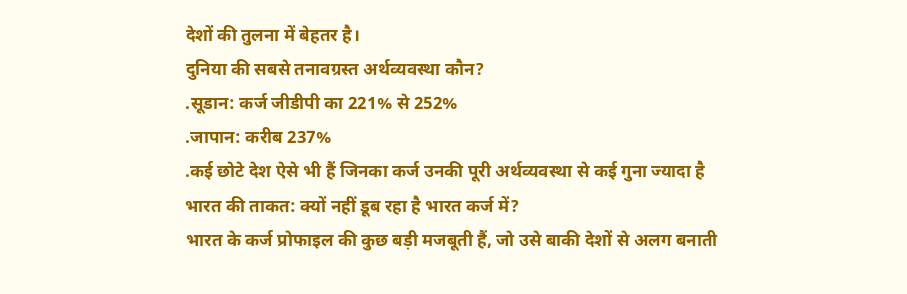देशों की तुलना में बेहतर है।
दुनिया की सबसे तनावग्रस्त अर्थव्यवस्था कौन?
.सूडान: कर्ज जीडीपी का 221% से 252%
.जापान: करीब 237%
.कई छोटे देश ऐसे भी हैं जिनका कर्ज उनकी पूरी अर्थव्यवस्था से कई गुना ज्यादा है
भारत की ताकत: क्यों नहीं डूब रहा है भारत कर्ज में?
भारत के कर्ज प्रोफाइल की कुछ बड़ी मजबूती हैं, जो उसे बाकी देशों से अलग बनाती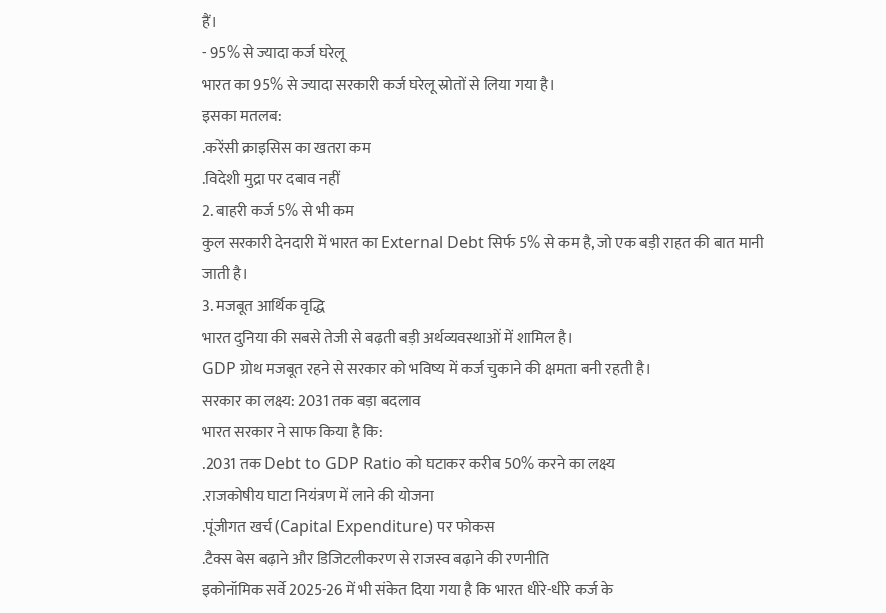हैं।
- 95% से ज्यादा कर्ज घरेलू
भारत का 95% से ज्यादा सरकारी कर्ज घरेलू स्रोतों से लिया गया है।
इसका मतलब:
.करेंसी क्राइसिस का खतरा कम
.विदेशी मुद्रा पर दबाव नहीं
2. बाहरी कर्ज 5% से भी कम
कुल सरकारी देनदारी में भारत का External Debt सिर्फ 5% से कम है, जो एक बड़ी राहत की बात मानी जाती है।
3. मजबूत आर्थिक वृद्धि
भारत दुनिया की सबसे तेजी से बढ़ती बड़ी अर्थव्यवस्थाओं में शामिल है।
GDP ग्रोथ मजबूत रहने से सरकार को भविष्य में कर्ज चुकाने की क्षमता बनी रहती है।
सरकार का लक्ष्य: 2031 तक बड़ा बदलाव
भारत सरकार ने साफ किया है कि:
.2031 तक Debt to GDP Ratio को घटाकर करीब 50% करने का लक्ष्य
.राजकोषीय घाटा नियंत्रण में लाने की योजना
.पूंजीगत खर्च (Capital Expenditure) पर फोकस
.टैक्स बेस बढ़ाने और डिजिटलीकरण से राजस्व बढ़ाने की रणनीति
इकोनॉमिक सर्वे 2025-26 में भी संकेत दिया गया है कि भारत धीरे-धीरे कर्ज के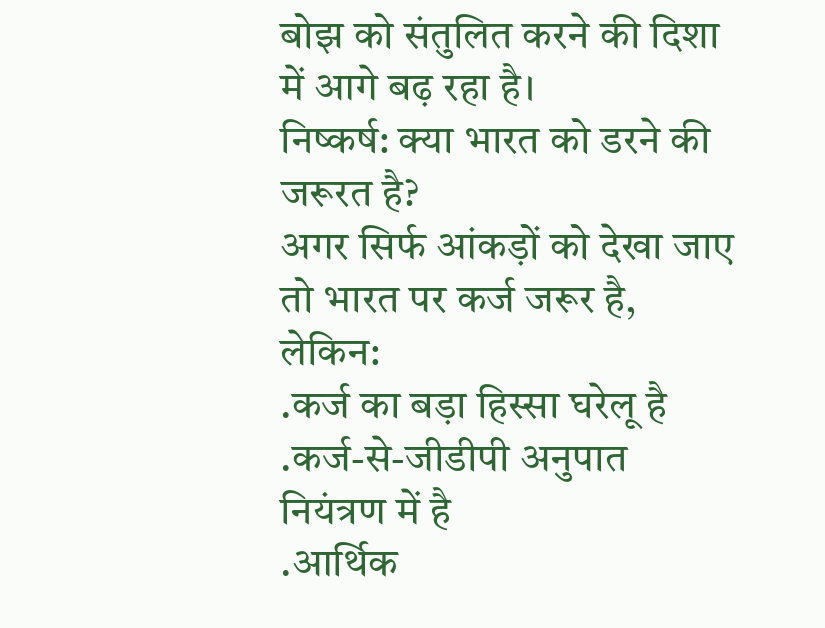बोझ को संतुलित करने की दिशा में आगे बढ़ रहा है।
निष्कर्ष: क्या भारत को डरने की जरूरत है?
अगर सिर्फ आंकड़ों को देखा जाए तो भारत पर कर्ज जरूर है, लेकिन:
.कर्ज का बड़ा हिस्सा घरेलू है
.कर्ज-से-जीडीपी अनुपात नियंत्रण में है
.आर्थिक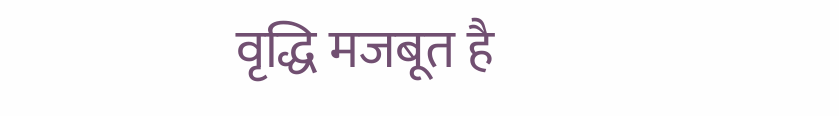वृद्धि मजबूत है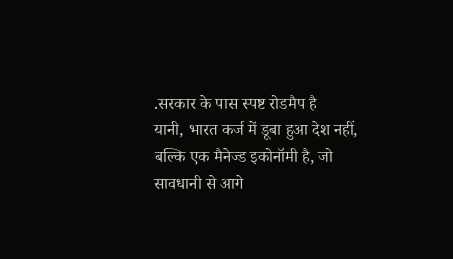.सरकार के पास स्पष्ट रोडमैप है
यानी, भारत कर्ज में डूबा हुआ देश नहीं, बल्कि एक मैनेज्ड इकोनॉमी है, जो सावधानी से आगे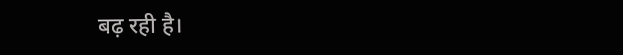बढ़ रही है।